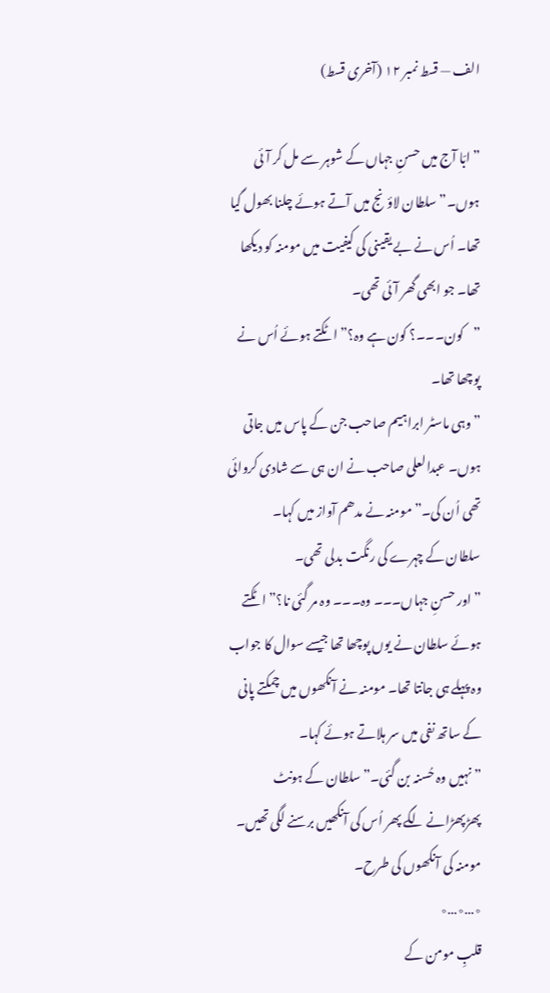الف — قسط نمبر ۱۲ (آخری قسط)

”ابّا آج میں حسنِ جہاں کے شوہر سے مل کر آئی ہوں۔” سلطان لاؤنج میں آتے ہوئے چلنا بھول گیا تھا۔ اُس نے بے یقینی کی کیفیت میں مومنہ کو دیکھا تھا۔ جو ابھی گھر آئی تھی۔
”کون۔۔۔؟ کون ہے وہ؟” اٹکتے ہوئے اُس نے پوچھا تھا۔
”وہی ماسٹر ابراہیم صاحب جن کے پاس میں جاتی ہوں۔ عبدالعلی صاحب نے ان ہی سے شادی کروائی تھی اُن کی۔” مومنہ نے مدھم آواز میں کہا۔
سلطان کے چہرے کی رنگت بدلی تھی۔
”اور حسنِ جہاں۔۔۔ وہ۔۔۔ وہ مر گئی نا؟” اٹکتے ہوئے سلطان نے یوں پوچھا تھا جیسے سوال کا جواب وہ پہلے ہی جانتا تھا۔ مومنہ نے آنکھوں میں چمکتے پانی کے ساتھ نفی میں سر ہلاتے ہوئے کہا۔
”نہیں وہ حُسنہ بن گئی۔” سلطان کے ہونٹ پھڑپھڑانے لگے پھر اُس کی آنکھیں برسنے لگی تھیں۔ مومنہ کی آنکھوں کی طرح۔
٭…٭…٭
قلبِ مومن کے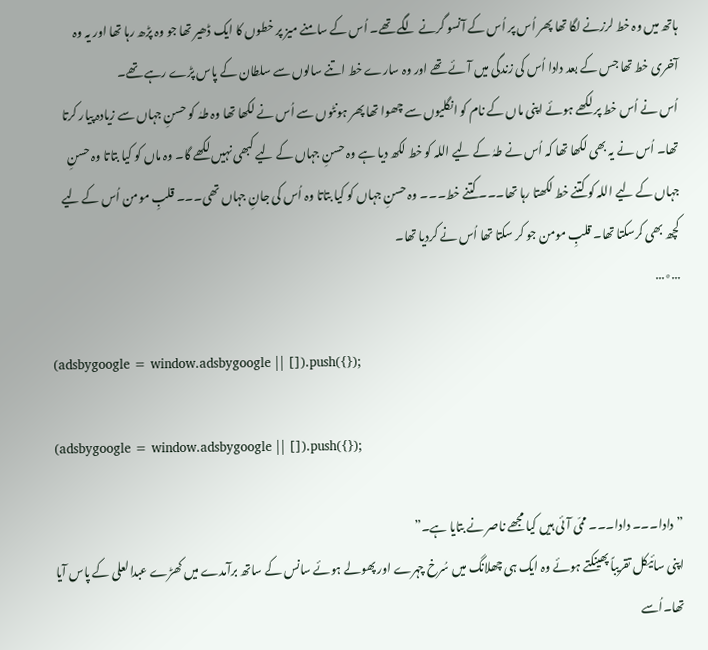ہاتھ میں وہ خط لرزنے لگا تھا پھر اُس پر اُس کے آنسو گرنے لگے تھے۔ اُس کے سامنے میز پر خطوں کا ایک ڈھیر تھا جو وہ پڑھ رہا تھا اور یہ وہ آخری خط تھا جس کے بعد دادا اُس کی زندگی میں آئے تھے اور وہ سارے خط اتنے سالوں سے سلطان کے پاس پڑے رہے تھے۔
اُس نے اُس خط پر لکھے ہوئے اپنی ماں کے نام کو انگلیوں سے چھوا تھا پھر ہونٹوں سے اُس نے لکھا تھا وہ طہٰ کو حسنِ جہاں سے زیادہ پیار کرتا تھا۔ اُس نے یہ بھی لکھا تھا کہ اُس نے طہٰ کے لیے اللہ کو خط لکھ دیا ہے وہ حسنِ جہاں کے لیے کبھی نہیں لکھے گا۔ وہ ماں کو کیا بتاتا وہ حسنِ جہاں کے لیے اللہ کو کتنے خط لکھتا رہا تھا۔۔۔ کتنے خط۔۔۔ وہ حسنِ جہاں کو کیا بتاتا وہ اُس کی جانِ جہاں تھی۔۔۔ قلبِ مومن اُس کے لیے کچھ بھی کرسکتا تھا۔ قلبِ مومن جو کر سکتا تھا اُس نے کردیا تھا۔
…٭…

(adsbygoogle = window.adsbygoogle || []).push({});

(adsbygoogle = window.adsbygoogle || []).push({});

”دادا۔۔۔ دادا۔۔۔ ممّی آئی ہیں کیا مجھے ناصر نے بتایا ہے۔”
اپنی سائیکل تقریباً پھینکتے ہوئے وہ ایک ہی چھلانگ میں سُرخ چہرے اور پھولے ہوئے سانس کے ساتھ برآمدے میں کھڑے عبدالعلی کے پاس آیا تھا۔اُسے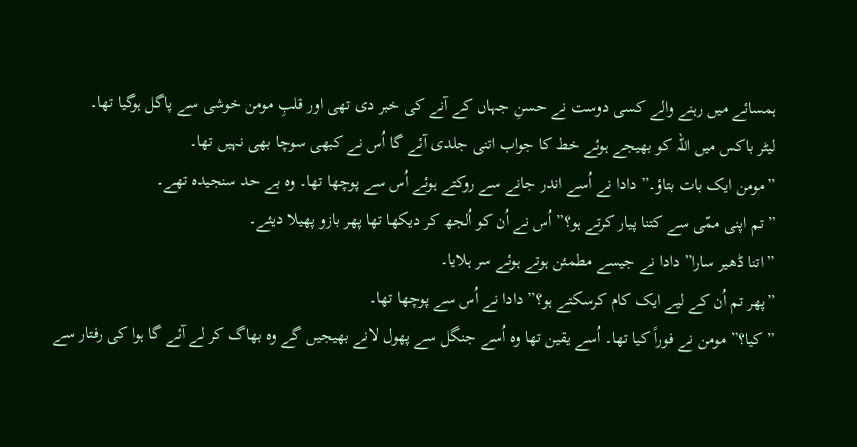ہمسائے میں رہنے والے کسی دوست نے حسنِ جہاں کے آنے کی خبر دی تھی اور قلبِ مومن خوشی سے پاگل ہوگیا تھا۔
لیٹر باکس میں اللہ کو بھیجے ہوئے خط کا جواب اتنی جلدی آئے گا اُس نے کبھی سوچا بھی نہیں تھا۔
”مومن ایک بات بتاؤ۔” دادا نے اُسے اندر جانے سے روکتے ہوئے اُس سے پوچھا تھا۔ وہ بے حد سنجیدہ تھے۔
”تم اپنی ممّی سے کتنا پیار کرتے ہو؟” اُس نے اُن کو اُلجھ کر دیکھا تھا پھر بازو پھیلا دیئے۔
”اتنا ڈھیر سارا” دادا نے جیسے مطمئن ہوتے ہوئے سر ہلایا۔
”پھر تم اُن کے لیے ایک کام کرسکتے ہو؟” دادا نے اُس سے پوچھا تھا۔
”کیا؟” مومن نے فوراً کیا تھا۔ اُسے یقین تھا وہ اُسے جنگل سے پھول لانے بھیجیں گے وہ بھاگ کر لے آئے گا ہوا کی رفتار سے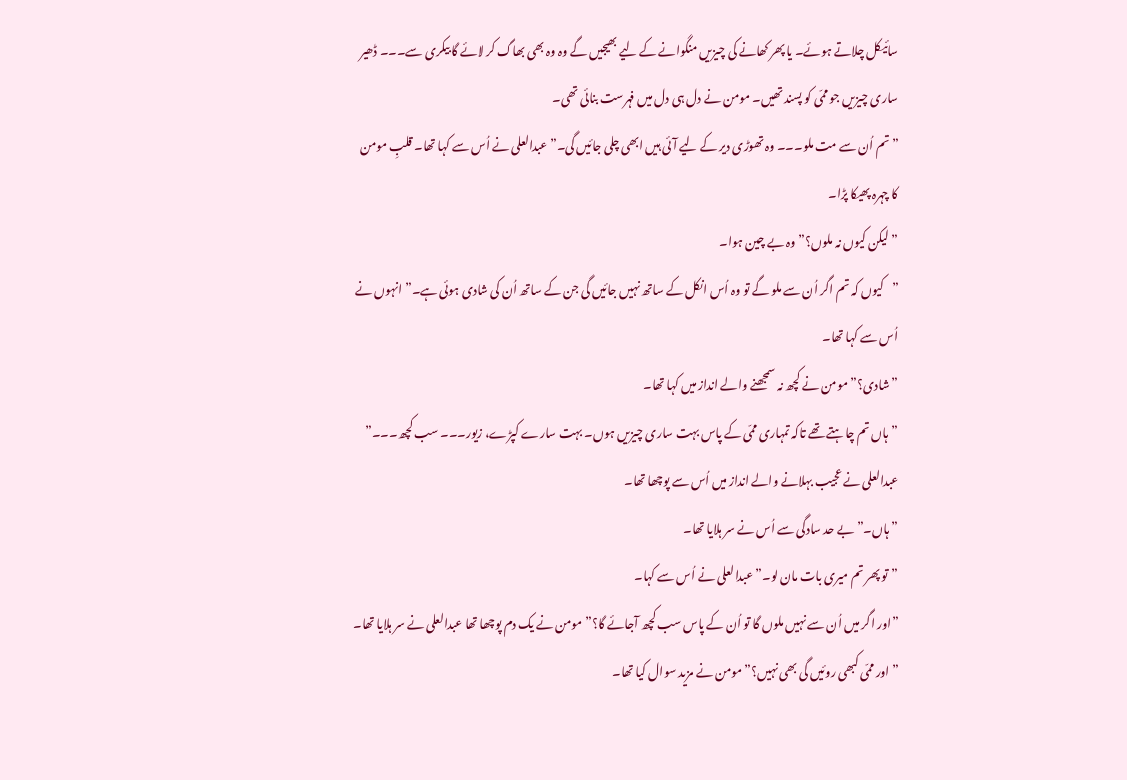سائیکل چلاتے ہوئے۔ یا پھر کھانے کی چیزیں منگوانے کے لیے بھیجیں گے وہ وہ بھی بھاگ کر لائے گا بیکری سے۔۔۔ ڈھیر ساری چیزیں جو ممّی کو پسند تھیں۔ مومن نے دل ہی دل میں فہرست بنائی تھی۔
”تم اُن سے مت ملو۔۔۔ وہ تھوڑی دیر کے لیے آئی ہیں ابھی چلی جائیں گی۔” عبدالعلی نے اُس سے کہا تھا۔ قلبِ مومن کا چہرہ پھیکا پڑا۔
”لیکن کیوں نہ ملوں؟” وہ بے چین ہوا۔
”کیوں کہ تم اگر اُن سے ملو گے تو وہ اُس انکل کے ساتھ نہیں جائیں گی جن کے ساتھ اُن کی شادی ہوئی ہے۔” انہوں نے اُس سے کہا تھا۔
”شادی؟” مومن نے کچھ نہ سمجھنے والے انداز میں کہا تھا۔
”ہاں تم چاہتے تھے تاکہ تمہاری ممّی کے پاس بہت ساری چیزیں ہوں۔ بہت سارے کپڑے، زیور۔۔۔ سب کچھ۔۔۔” عبدالعلی نے عجیب بہلانے والے انداز میں اُس سے پوچھا تھا۔
”ہاں۔” بے حد سادگی سے اُس نے سر ہلایا تھا۔
”تو پھر تم میری بات مان لو۔” عبدالعلی نے اُس سے کہا۔
”اور اگر میں اُن سے نہیں ملوں گا تو اُن کے پاس سب کچھ آجائے گا؟” مومن نے یک دم پوچھا تھا عبدالعلی نے سر ہلایا تھا۔
” اور ممّی کبھی روئیں گی بھی نہیں؟” مومن نے مزید سوال کیا تھا۔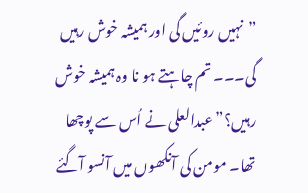”نہیں روئیں گی اور ہمیشہ خوش رہیں گی۔۔۔ تم چاہتے ہو نا وہ ہمیشہ خوش رہیں؟” عبدالعلی نے اُس سے پوچھا تھا۔ مومن کی آنکھوں میں آنسو آگئے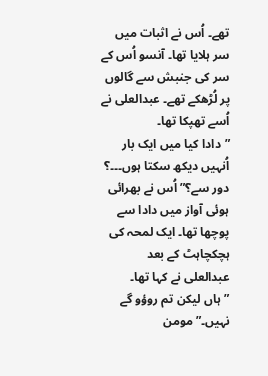تھے۔ اُس نے اثبات میں سر ہلایا تھا۔ آنسو اُس کے سر کی جنبش سے گالوں پر لُڑھکے تھے۔ عبدالعلی نے اُسے تھپکا تھا۔
”دادا کیا میں ایک بار اُنہیں دیکھ سکتا ہوں۔۔۔؟ دور سے؟” اُس نے بھرائی ہوئی آواز میں دادا سے پوچھا تھا۔ ایک لمحہ کی ہچکچاہٹ کے بعد عبدالعلی نے کہا تھا۔
”ہاں لیکن تم روؤو گے نہیں۔” مومن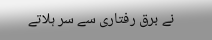نے برق رفتاری سے سر ہلاتے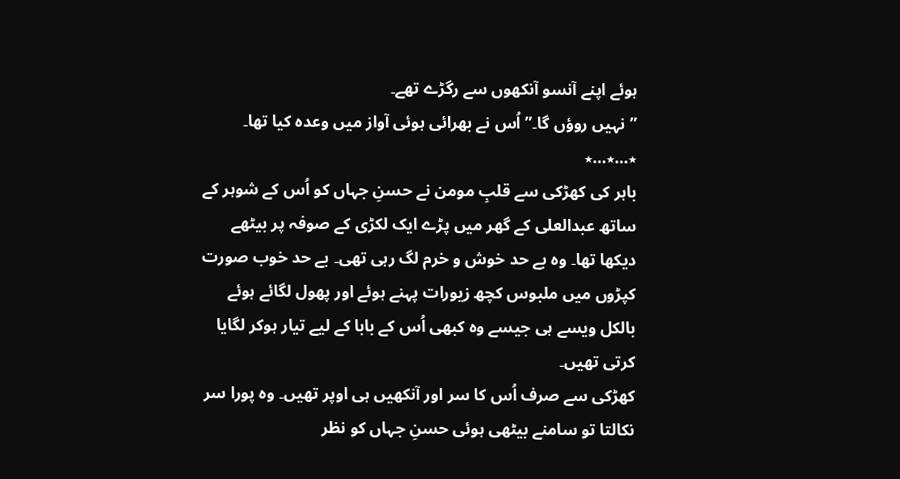ہوئے اپنے آنسو آنکھوں سے رگڑے تھے۔
”نہیں روؤں گا۔” اُس نے بھرائی ہوئی آواز میں وعدہ کیا تھا۔
٭…٭…٭
باہر کی کھڑکی سے قلبِ مومن نے حسنِ جہاں کو اُس کے شوہر کے ساتھ عبدالعلی کے گھر میں پڑے ایک لکڑی کے صوفہ پر بیٹھے دیکھا تھا۔ وہ بے حد خوش و خرم لگ رہی تھی۔ بے حد خوب صورت کپڑوں میں ملبوس کچھ زیورات پہنے ہوئے اور پھول لگائے ہوئے بالکل ویسے ہی جیسے وہ کبھی اُس کے بابا کے لیے تیار ہوکر لگایا کرتی تھیں۔
کھڑکی سے صرف اُس کا سر اور آنکھیں ہی اوپر تھیں۔ وہ پورا سر نکالتا تو سامنے بیٹھی ہوئی حسنِ جہاں کو نظر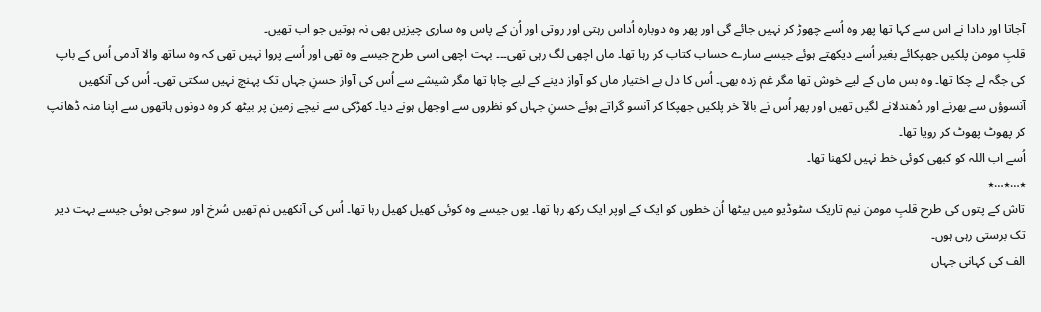آجاتا اور دادا نے اس سے کہا تھا پھر وہ اُسے چھوڑ کر نہیں جائے گی اور پھر وہ دوبارہ اُداس رہتی اور روتی اور اُن کے پاس وہ ساری چیزیں بھی نہ ہوتیں جو اب تھیں۔
قلبِ مومن پلکیں جھپکائے بغیر اُسے دیکھتے ہوئے جیسے سارے حساب کتاب کر رہا تھا۔ ماں اچھی لگ رہی تھی۔۔۔ بہت اچھی اسی طرح جیسے وہ تھی اور اُسے پروا نہیں تھی کہ وہ ساتھ والا آدمی اُس کے باپ کی جگہ لے چکا تھا۔ وہ بس ماں کے لیے خوش تھا مگر غم زدہ بھی۔ اُس کا دل بے اختیار ماں کو آواز دینے کے لیے چاہا تھا مگر شیشے سے اُس کی آواز حسنِ جہاں تک پہنچ نہیں سکتی تھی۔ اُس کی آنکھیں آنسوؤں سے بھرنے اور دُھندلانے لگیں تھیں اور پھر اُس نے بالآ خر پلکیں جھپکا کر آنسو گراتے ہوئے حسنِ جہاں کو نظروں سے اوجھل ہونے دیا۔ کھڑکی سے نیچے زمین پر بیٹھ کر وہ دونوں ہاتھوں سے اپنا منہ ڈھانپ کر پھوٹ پھوٹ کر رویا تھا۔
اُسے اب اللہ کو کبھی کوئی خط نہیں لکھنا تھا۔
٭…٭…٭
تاش کے پتوں کی طرح قلبِ مومن نیم تاریک سٹوڈیو میں بیٹھا اُن خطوں کو ایک کے اوپر ایک رکھ رہا تھا۔ یوں جیسے وہ کوئی کھیل کھیل رہا تھا۔ اُس کی آنکھیں نم تھیں سُرخ اور سوجی ہوئی جیسے بہت دیر تک برستی رہی ہوں۔
الف کی کہانی جہاں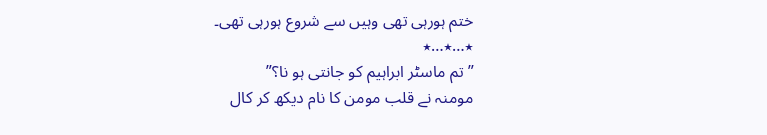ختم ہورہی تھی وہیں سے شروع ہورہی تھی۔
٭…٭…٭
”تم ماسٹر ابراہیم کو جانتی ہو نا؟”
مومنہ نے قلب مومن کا نام دیکھ کر کال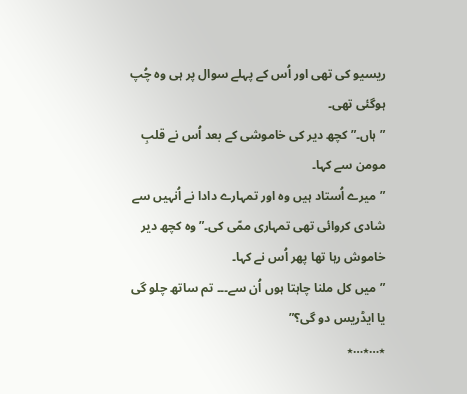ریسیو کی تھی اور اُس کے پہلے سوال پر ہی وہ چُپ ہوگئی تھی۔
”ہاں۔” کچھ دیر کی خاموشی کے بعد اُس نے قلبِ مومن سے کہا۔
”میرے اُستاد ہیں وہ اور تمہارے دادا نے اُنہیں سے شادی کروائی تھی تمہاری ممّی کی۔” وہ کچھ دیر خاموش رہا تھا پھر اُس نے کہا۔
”میں کل ملنا چاہتا ہوں اُن سے۔۔۔ تم ساتھ چلو گی یا ایڈریس دو گی؟”
٭…٭…٭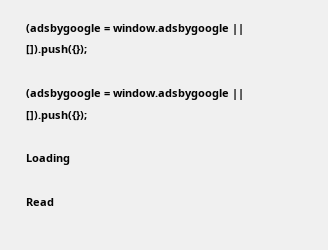(adsbygoogle = window.adsbygoogle || []).push({});

(adsbygoogle = window.adsbygoogle || []).push({});

Loading

Read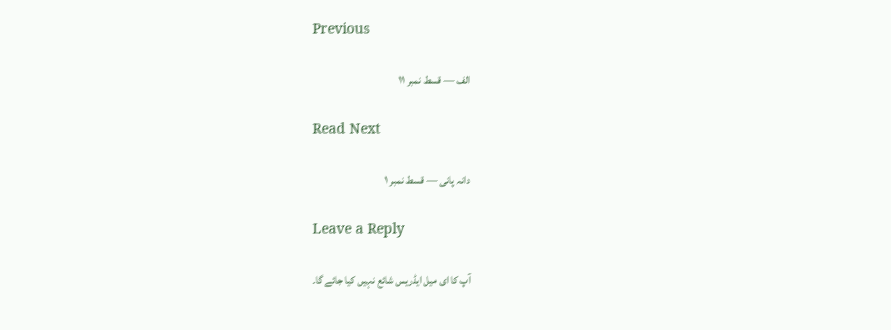Previous

الف — قسط نمبر ۱۱

Read Next

دانہ پانی — قسط نمبر ۱

Leave a Reply

آپ کا ای میل ایڈریس شائع نہیں کیا جائے گا۔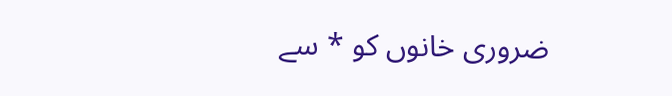ضروری خانوں کو * سے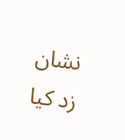نشان زد کیا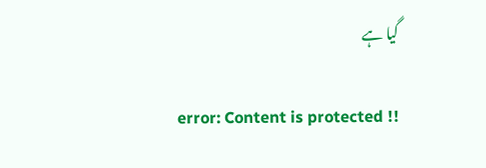گیا ہے

error: Content is protected !!